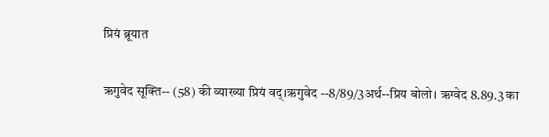प्रियं ब्रूयात

ऋगुवेद सूक्ति-- (58) की व्याख्या प्रियं वद्।ऋगुवेद --8/89/3अर्थ--प्रिय बोलो। ऋग्वेद 8.89.3 का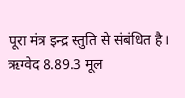पूरा मंत्र इन्द्र स्तुति से संबंधित है। ऋग्वेद 8.89.3 मूल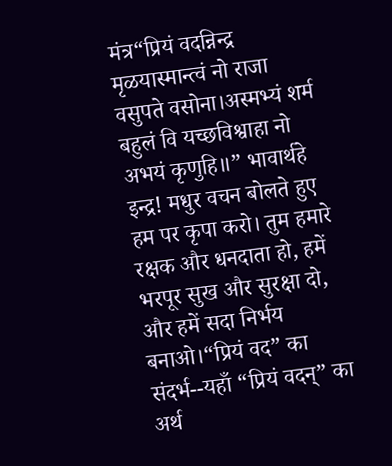मंत्र“प्रियं वदन्निन्द्र मृळयास्मान्त्वं नो राजा वसुपते वसोना।अस्मभ्यं शर्म बहुलं वि यच्छविश्वाहा नो अभयं कृणुहि॥” भावार्थहे इन्द्र! मधुर वचन बोलते हुए हम पर कृपा करो। तुम हमारे रक्षक और धनदाता हो, हमें भरपूर सुख और सुरक्षा दो, और हमें सदा निर्भय बनाओ।“प्रियं वद” का संदर्भ--यहाँ “प्रियं वदन्” का अर्थ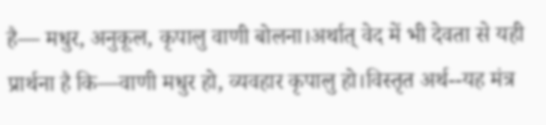है— मधुर, अनुकूल, कृपालु वाणी बोलना।अर्थात् वेद में भी देवता से यही प्रार्थना है कि—वाणी मधुर हो, व्यवहार कृपालु हो।विस्तृत अर्थ--यह मंत्र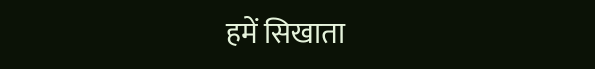हमें सिखाता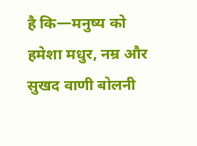है कि—मनुष्य को हमेशा मधुर, नम्र और सुखद वाणी बोलनी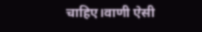चाहिए।वाणी ऐसी